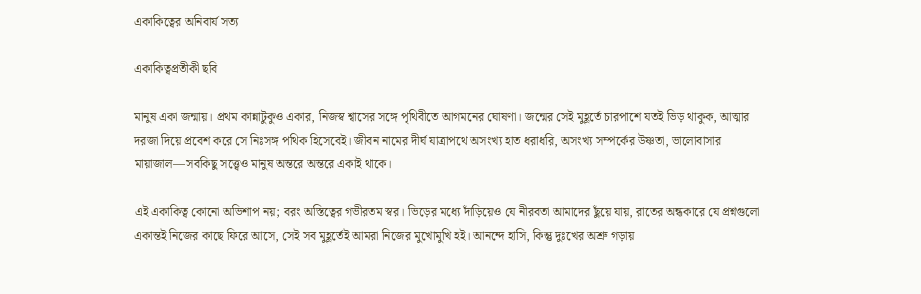একাকিত্বের অনিবার্য সত্য

একাকিত্বপ্রতীকী ছবি

মানুষ একা জন্মায়। প্রথম কান্নাটুকুও একার, নিজস্ব শ্বাসের সঙ্গে পৃথিবীতে আগমনের ঘোষণা। জন্মের সেই মুহূর্তে চারপাশে যতই ভিড় থাকুক, আত্মার দরজা দিয়ে প্রবেশ করে সে নিঃসঙ্গ পথিক হিসেবেই। জীবন নামের দীর্ঘ যাত্রাপথে অসংখ্য হাত ধরাধরি, অসংখ্য সম্পর্কের উষ্ণতা, ভালোবাসার মায়াজাল—সবকিছু সত্ত্বেও মানুষ অন্তরে অন্তরে একাই থাকে।

এই একাকিত্ব কোনো অভিশাপ নয়; বরং অস্তিত্বের গভীরতম স্বর। ভিড়ের মধ্যে দাঁড়িয়েও যে নীরবতা আমাদের ছুঁয়ে যায়, রাতের অন্ধকারে যে প্রশ্নগুলো একান্তই নিজের কাছে ফিরে আসে, সেই সব মুহূর্তেই আমরা নিজের মুখোমুখি হই। আনন্দে হাসি, কিন্তু দুঃখের অশ্রু গড়ায়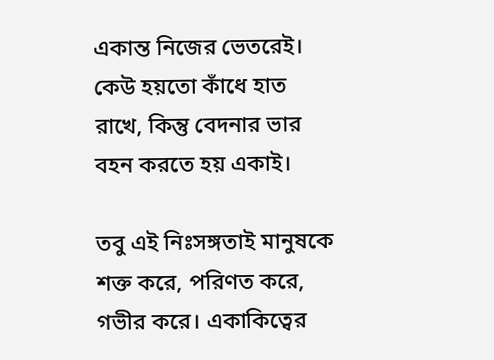একান্ত নিজের ভেতরেই। কেউ হয়তো কাঁধে হাত রাখে, কিন্তু বেদনার ভার বহন করতে হয় একাই।

তবু এই নিঃসঙ্গতাই মানুষকে শক্ত করে, পরিণত করে, গভীর করে। একাকিত্বের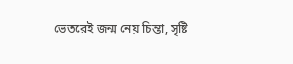ভেতরেই জন্ম নেয় চিন্তা, সৃষ্টি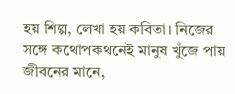হয় শিল্প, লেখা হয় কবিতা। নিজের সঙ্গে কথোপকথনেই মানুষ খুঁজে পায় জীবনের মানে,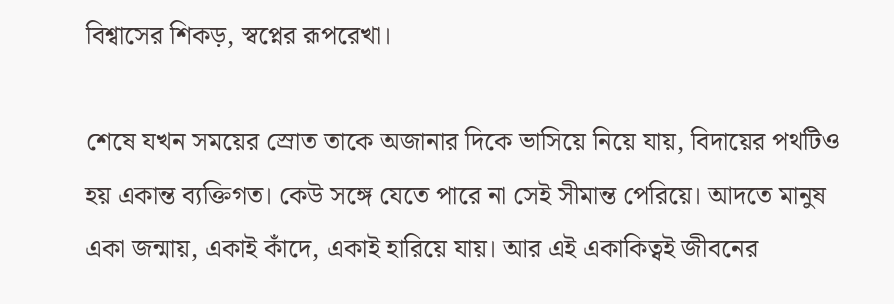বিশ্বাসের শিকড়, স্বপ্নের রূপরেখা।

শেষে যখন সময়ের স্রোত তাকে অজানার দিকে ভাসিয়ে নিয়ে যায়, বিদায়ের পথটিও হয় একান্ত ব্যক্তিগত। কেউ সঙ্গে যেতে পারে না সেই সীমান্ত পেরিয়ে। আদতে মানুষ একা জন্মায়, একাই কাঁদে, একাই হারিয়ে যায়। আর এই একাকিত্বই জীবনের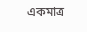একমাত্র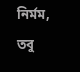নির্মম, তবু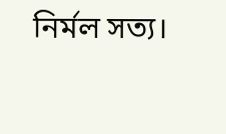নির্মল সত্য।